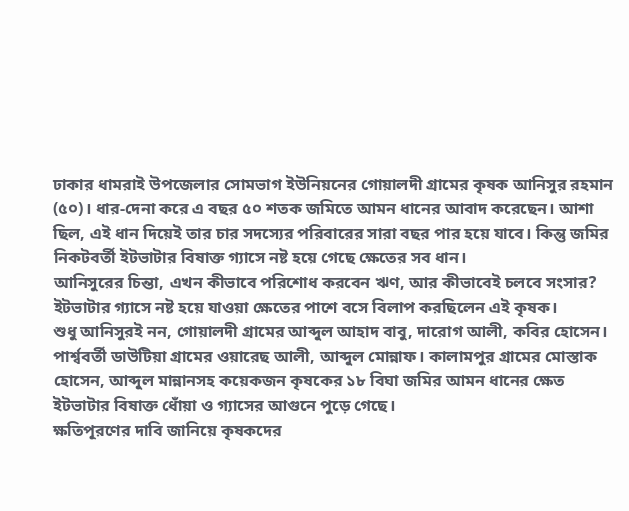ঢাকার ধামরাই উপজেলার সোমভাগ ইউনিয়নের গোয়ালদী গ্রামের কৃষক আনিসুর রহমান (৫০)। ধার-দেনা করে এ বছর ৫০ শতক জমিতে আমন ধানের আবাদ করেছেন। আশা ছিল, এই ধান দিয়েই তার চার সদস্যের পরিবারের সারা বছর পার হয়ে যাবে। কিন্তু জমির নিকটবর্তী ইটভাটার বিষাক্ত গ্যাসে নষ্ট হয়ে গেছে ক্ষেতের সব ধান।
আনিসুরের চিন্তা, এখন কীভাবে পরিশোধ করবেন ঋণ, আর কীভাবেই চলবে সংসার? ইটভাটার গ্যাসে নষ্ট হয়ে যাওয়া ক্ষেতের পাশে বসে বিলাপ করছিলেন এই কৃষক।
শুধু আনিসুরই নন, গোয়ালদী গ্রামের আব্দুল আহাদ বাবু, দারোগ আলী, কবির হোসেন। পার্শ্ববর্তী ডাউটিয়া গ্রামের ওয়ারেছ আলী, আব্দুল মোন্নাফ। কালামপুর গ্রামের মোস্তাক হোসেন, আব্দুল মান্নানসহ কয়েকজন কৃষকের ১৮ বিঘা জমির আমন ধানের ক্ষেত ইটভাটার বিষাক্ত ধোঁয়া ও গ্যাসের আগুনে পুড়ে গেছে।
ক্ষতিপূরণের দাবি জানিয়ে কৃষকদের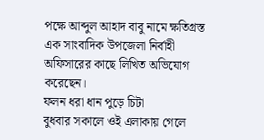পক্ষে আব্দুল আহাদ বাবু নামে ক্ষতিগ্রস্ত এক সাংবাদিক উপজেলা নির্বাহী অফিসারের কাছে লিখিত অভিযোগ করেছেন।
ফলন ধরা ধান পুড়ে চিটা
বুধবার সকালে ওই এলাকায় গেলে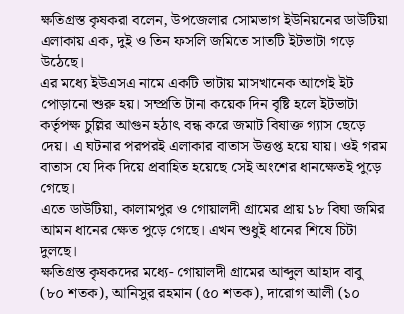ক্ষতিগ্রস্ত কৃষকরা বলেন, উপজেলার সোমভাগ ইউনিয়নের ডাউটিয়া এলাকায় এক, দুই ও তিন ফসলি জমিতে সাতটি ইটভাটা গড়ে উঠেছে।
এর মধ্যে ইউএসএ নামে একটি ভাটায় মাসখানেক আগেই ইট পোড়ানো শুরু হয়। সম্প্রতি টানা কয়েক দিন বৃষ্টি হলে ইটভাটা কর্তৃপক্ষ চুল্লির আগুন হঠাৎ বন্ধ করে জমাট বিষাক্ত গ্যাস ছেড়ে দেয়। এ ঘটনার পরপরই এলাকার বাতাস উত্তপ্ত হয়ে যায়। ওই গরম বাতাস যে দিক দিয়ে প্রবাহিত হয়েছে সেই অংশের ধানক্ষেতই পুড়ে গেছে।
এতে ডাউটিয়া, কালামপুর ও গোয়ালদী গ্রামের প্রায় ১৮ বিঘা জমির আমন ধানের ক্ষেত পুড়ে গেছে। এখন শুধুই ধানের শিষে চিটা দুলছে।
ক্ষতিগ্রস্ত কৃষকদের মধ্যে- গোয়ালদী গ্রামের আব্দুল আহাদ বাবু (৮০ শতক), আনিসুর রহমান (৫০ শতক), দারোগ আলী (১০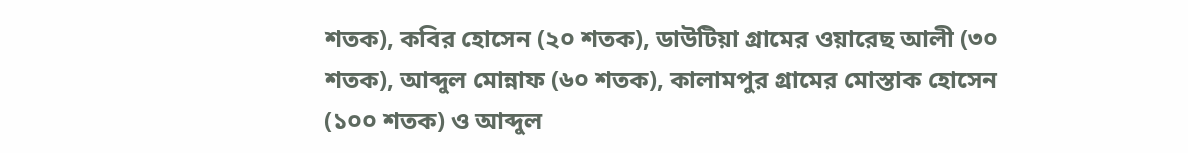শতক), কবির হোসেন (২০ শতক), ডাউটিয়া গ্রামের ওয়ারেছ আলী (৩০ শতক), আব্দুল মোন্নাফ (৬০ শতক), কালামপুর গ্রামের মোস্তাক হোসেন (১০০ শতক) ও আব্দুল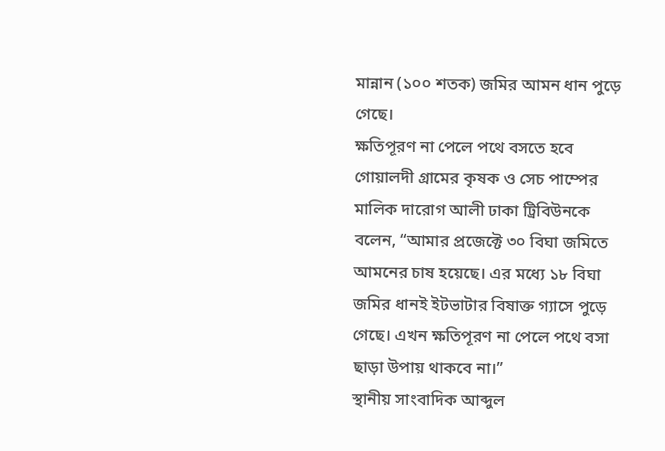মান্নান (১০০ শতক) জমির আমন ধান পুড়ে গেছে।
ক্ষতিপূরণ না পেলে পথে বসতে হবে
গোয়ালদী গ্রামের কৃষক ও সেচ পাম্পের মালিক দারোগ আলী ঢাকা ট্রিবিউনকে বলেন, “আমার প্রজেক্টে ৩০ বিঘা জমিতে আমনের চাষ হয়েছে। এর মধ্যে ১৮ বিঘা জমির ধানই ইটভাটার বিষাক্ত গ্যাসে পুড়ে গেছে। এখন ক্ষতিপূরণ না পেলে পথে বসা ছাড়া উপায় থাকবে না।”
স্থানীয় সাংবাদিক আব্দুল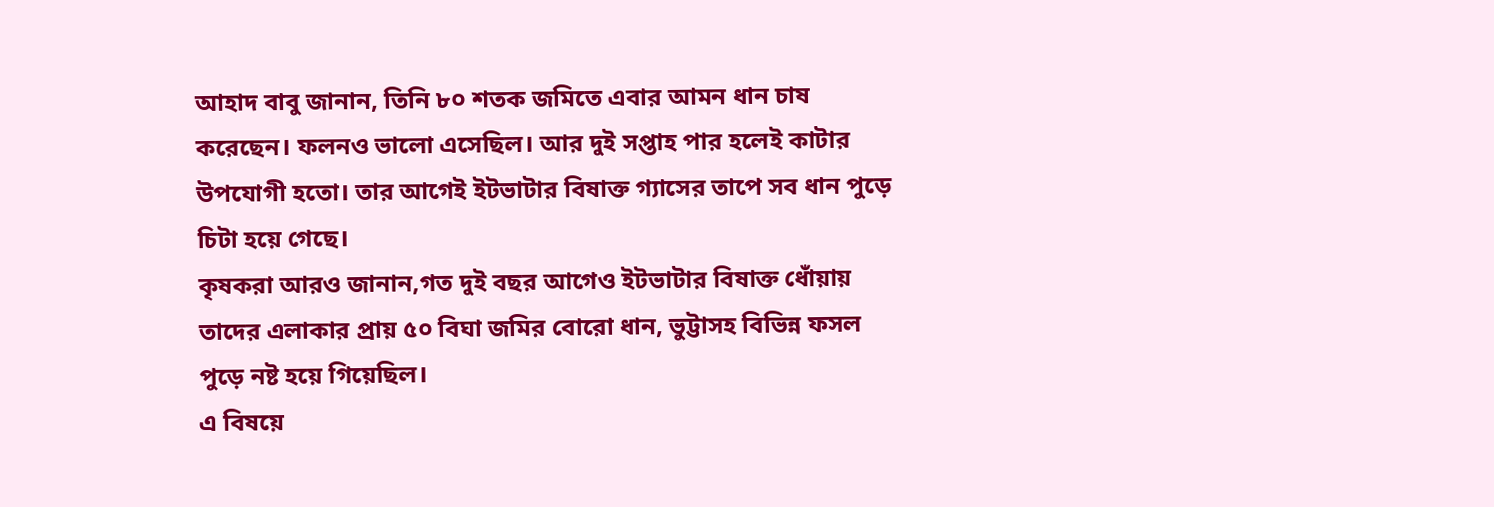আহাদ বাবু জানান, তিনি ৮০ শতক জমিতে এবার আমন ধান চাষ করেছেন। ফলনও ভালো এসেছিল। আর দুই সপ্তাহ পার হলেই কাটার উপযোগী হতো। তার আগেই ইটভাটার বিষাক্ত গ্যাসের তাপে সব ধান পুড়ে চিটা হয়ে গেছে।
কৃষকরা আরও জানান,গত দুই বছর আগেও ইটভাটার বিষাক্ত ধোঁয়ায় তাদের এলাকার প্রায় ৫০ বিঘা জমির বোরো ধান, ভুট্টাসহ বিভিন্ন ফসল পুড়ে নষ্ট হয়ে গিয়েছিল।
এ বিষয়ে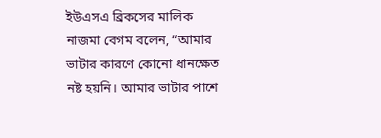ইউএসএ ব্রিকসের মালিক নাজমা বেগম বলেন, “আমার ভাটার কারণে কোনো ধানক্ষেত নষ্ট হয়নি। আমার ভাটার পাশে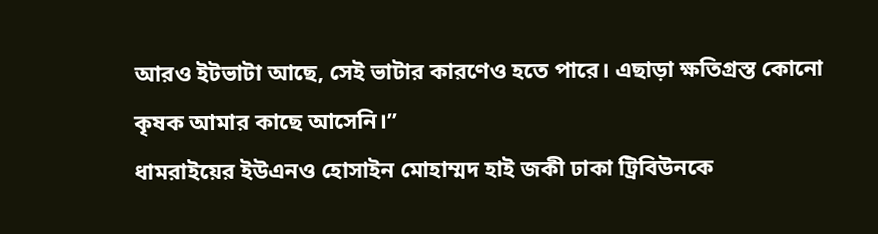আরও ইটভাটা আছে, সেই ভাটার কারণেও হতে পারে। এছাড়া ক্ষতিগ্রস্ত কোনো কৃষক আমার কাছে আসেনি।”
ধামরাইয়ের ইউএনও হোসাইন মোহাম্মদ হাই জকী ঢাকা ট্রিবিউনকে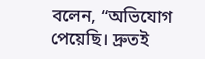বলেন, “অভিযোগ পেয়েছি। দ্রুতই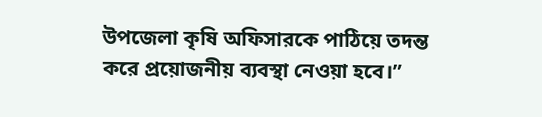উপজেলা কৃষি অফিসারকে পাঠিয়ে তদন্ত করে প্রয়োজনীয় ব্যবস্থা নেওয়া হবে।”